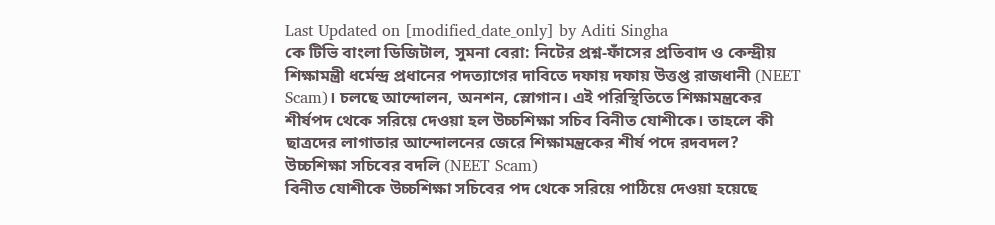Last Updated on [modified_date_only] by Aditi Singha
কে টিভি বাংলা ডিজিটাল, সুমনা বেরা: নিটের প্রশ্ন-ফাঁসের প্রতিবাদ ও কেন্দ্রীয় শিক্ষামন্ত্রী ধর্মেন্দ্র প্রধানের পদত্যাগের দাবিতে দফায় দফায় উত্তপ্ত রাজধানী (NEET Scam)। চলছে আন্দোলন, অনশন, স্লোগান। এই পরিস্থিতিতে শিক্ষামন্ত্রকের শীর্ষপদ থেকে সরিয়ে দেওয়া হল উচ্চশিক্ষা সচিব বিনীত যোশীকে। তাহলে কী ছাত্রদের লাগাতার আন্দোলনের জেরে শিক্ষামন্ত্রকের শীর্ষ পদে রদবদল?
উচ্চশিক্ষা সচিবের বদলি (NEET Scam)
বিনীত যোশীকে উচ্চশিক্ষা সচিবের পদ থেকে সরিয়ে পাঠিয়ে দেওয়া হয়েছে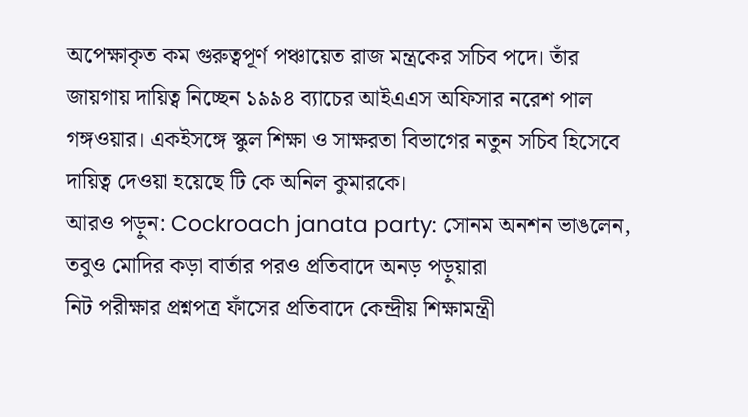অপেক্ষাকৃত কম গুরুত্বপূর্ণ পঞ্চায়েত রাজ মন্ত্রকের সচিব পদে। তাঁর জায়গায় দায়িত্ব নিচ্ছেন ১৯৯৪ ব্যাচের আইএএস অফিসার নরেশ পাল গঙ্গওয়ার। একইসঙ্গে স্কুল শিক্ষা ও সাক্ষরতা বিভাগের নতুন সচিব হিসেবে দায়িত্ব দেওয়া হয়েছে টি কে অনিল কুমারকে।
আরও পড়ুন: Cockroach janata party: সোনম অনশন ভাঙলেন, তবুও মোদির কড়া বার্তার পরও প্রতিবাদে অনড় পড়ুয়ারা
নিট পরীক্ষার প্রশ্নপত্র ফাঁসের প্রতিবাদে কেন্দ্রীয় শিক্ষামন্ত্রী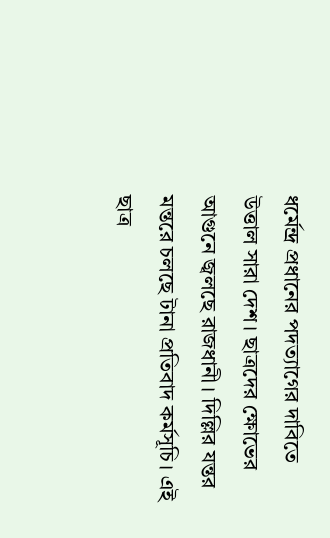ধর্মেন্দ্র প্রধানের পদত্যাগের দাবিতে উত্তাল সারা দেশ। ছাত্রদের ক্ষোভের আগুনে জ্বলছে রাজধানী। দিল্লির যন্তর মন্তরে চলছে টানা প্রতিবাদ কর্মসূচি। এই ছাত্র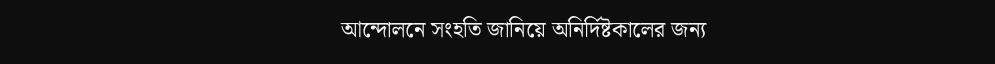আন্দোলনে সংহতি জানিয়ে অনির্দিষ্টকালের জন্য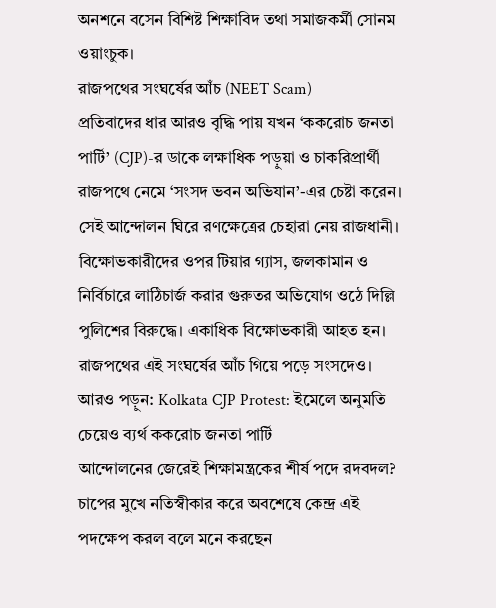অনশনে বসেন বিশিষ্ট শিক্ষাবিদ তথা সমাজকর্মী সোনম ওয়াংচুক।
রাজপথের সংঘর্ষের আঁচ (NEET Scam)
প্রতিবাদের ধার আরও বৃদ্ধি পায় যখন ‘ককরোচ জনতা পার্টি’ (CJP)-র ডাকে লক্ষাধিক পড়ুয়া ও চাকরিপ্রার্থী রাজপথে নেমে ‘সংসদ ভবন অভিযান’-এর চেষ্টা করেন। সেই আন্দোলন ঘিরে রণক্ষেত্রের চেহারা নেয় রাজধানী। বিক্ষোভকারীদের ওপর টিয়ার গ্যাস, জলকামান ও নির্বিচারে লাঠিচার্জ করার গুরুতর অভিযোগ ওঠে দিল্লি পুলিশের বিরুদ্ধে। একাধিক বিক্ষোভকারী আহত হন। রাজপথের এই সংঘর্ষের আঁচ গিয়ে পড়ে সংসদেও।
আরও পড়ুন: Kolkata CJP Protest: ইমেলে অনুমতি চেয়েও ব্যর্থ ককরোচ জনতা পার্টি
আন্দোলনের জেরেই শিক্ষামন্ত্রকের শীর্ষ পদে রদবদল?
চাপের মুখে নতিস্বীকার করে অবশেষে কেন্দ্র এই পদক্ষেপ করল বলে মনে করছেন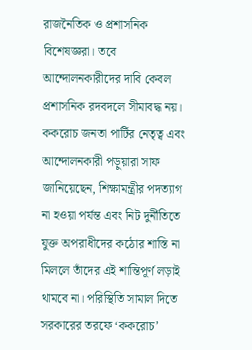রাজনৈতিক ও প্রশাসনিক বিশেষজ্ঞরা। তবে আন্দোলনকারীদের দাবি কেবল প্রশাসনিক রদবদলে সীমাবদ্ধ নয়। ককরোচ জনতা পার্টির নেতৃত্ব এবং আন্দোলনকারী পড়ুয়ারা সাফ জানিয়েছেন, শিক্ষামন্ত্রীর পদত্যাগ না হওয়া পর্যন্ত এবং নিট দুর্নীতিতে যুক্ত অপরাধীদের কঠোর শাস্তি না মিললে তাঁদের এই শান্তিপূর্ণ লড়াই থামবে না। পরিস্থিতি সামাল দিতে সরকারের তরফে ‘ককরোচ’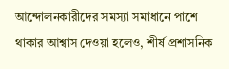আন্দোলনকারীদের সমস্যা সমাধানে পাশে থাকার আশ্বাস দেওয়া হলেও, শীর্ষ প্রশাসনিক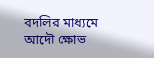বদলির মাধ্যমে আদৌ ক্ষোভ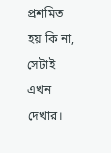প্রশমিত হয় কি না, সেটাই এখন দেখার।